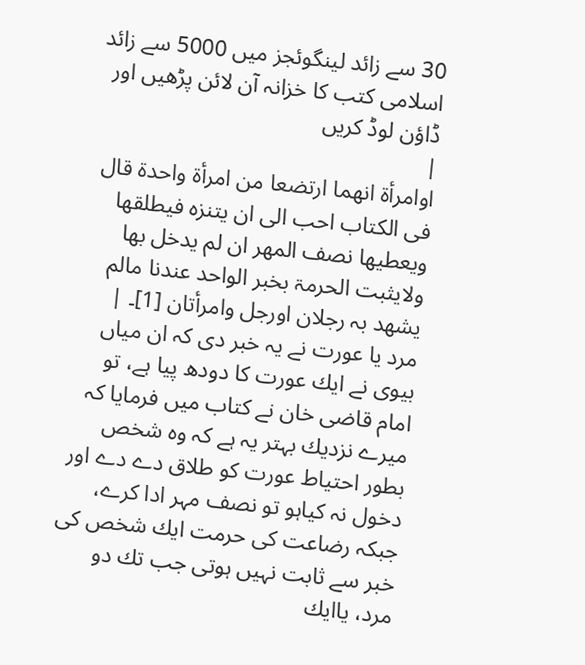30 سے زائد لینگوئجز میں 5000 سے زائد اسلامی کتب کا خزانہ آن لائن پڑھیں اور ڈاؤن لوڈ کریں
|
اوامرأۃ انھما ارتضعا من امرأۃ واحدۃ قال فی الکتاب احب الی ان یتنزہ فیطلقھا ویعطیھا نصف المھر ان لم یدخل بھا ولایثبت الحرمۃ بخبر الواحد عندنا مالم یشھد بہ رجلان اورجل وامرأتان [1]۔ |
مرد یا عورت نے یہ خبر دی کہ ان میاں بیوی نے ایك عورت کا دودھ پیا ہے، تو امام قاضی خان نے کتاب میں فرمایا کہ میرے نزدیك بہتر یہ ہے کہ وہ شخص بطور احتیاط عورت کو طلاق دے دے اور دخول نہ کیاہو تو نصف مہر ادا کرے، جبکہ رضاعت کی حرمت ایك شخص کی خبر سے ثابت نہیں ہوتی جب تك دو مرد، یاایك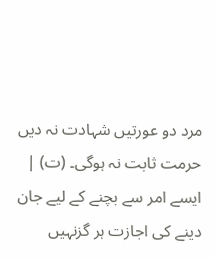مرد دو عورتیں شہادت نہ دیں حرمت ثابت نہ ہوگی۔ (ت) |
ایسے امر سے بچنے کے لیے جان دینے کی اجازت ہر گزنہیں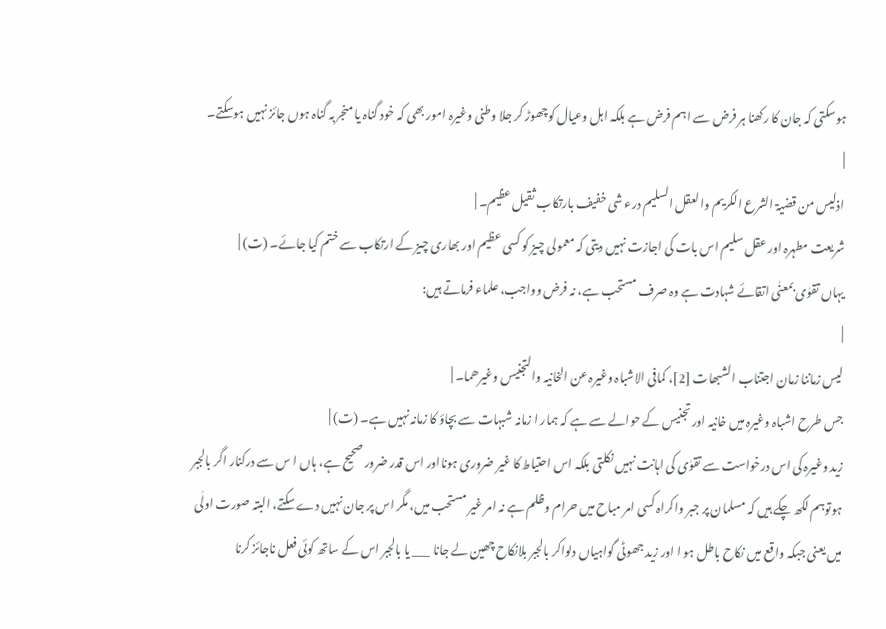ہوسکتی کہ جان کا رکھنا ہر فرض سے اہم فرض ہے بلکہ اہل وعیال کوچھوڑ کر جلا وطنی وغیرہ امور بھی کہ خود گناہ یا منجربہ گناہ ہوں جائز نہیں ہوسکتے۔
|
اذلیس من قضیۃ الشرع الکریم والعقل السلیم درء شی خفیف بارتکاب ثقیل عظیم۔ |
شریعت مطہرہ اور عقل سلیم اس بات کی اجازت نہیں دیتی کہ معمولی چیز کو کسی عظیم اور بھاری چیز کے ارتکاب سے ختم کیا جائے۔ (ت) |
یہاں تقوٰی بمعنٰی اتقائے شہادت ہے وہ صرف مستحب ہے، نہ فرض وواجب، علماء فرماتے ہیں:
|
لیس زماننا زمان اجتناب الشبھات [2]، کمافی الاشباہ وغیرہ عن الخانیہ والتجنیس وغیرھما۔ |
جس طرح اشباہ وغیرہ میں خانیہ اور تجنیس کے حوالے سے ہے کہ ہمار ا زمانہ شبہات سے بچاؤ کا زمانہ نہیں ہے۔ (ت) |
زید وغیرہ کی اس درخواست سے تقوٰی کی اہانت نہیں نکلتی بلکہ اس احتیاط کا غیر ضروری ہونااور اس قدر ضرور صحیح ہے، ہاں ا س سے درکنار اگر بالجبر ہوتوہم لکھ چکے ہیں کہ مسلمان پر جبر واکراہ کسی امر مباح میں حرام وظلم ہے نہ امر غیر مستحب میں، مگر اس پر جان نہیں دے سکتے، البتہ صورت اولٰی میں یعنی جبکہ واقع میں نکاح باطل ہو ا اور زید جھوٹی گواہیاں دلواکر بالجبر بلانکاح چھین لے جانا ___ یا بالجبر اس کے ساتھ کوئی فعل ناجائز کرنا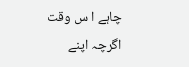چاہے ا س وقت اگرچہ اپنے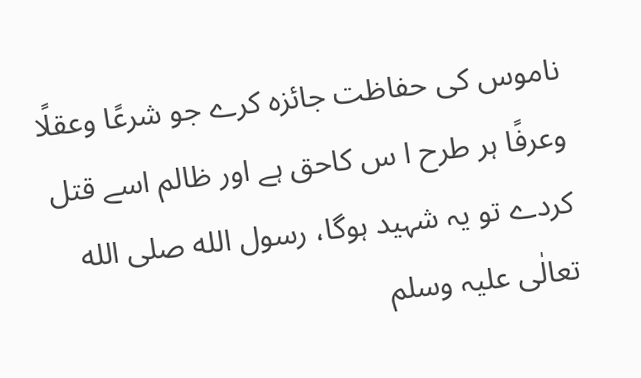ناموس کی حفاظت جائزہ کرے جو شرعًا وعقلًا وعرفًا ہر طرح ا س کاحق ہے اور ظالم اسے قتل کردے تو یہ شہید ہوگا، رسول الله صلی الله تعالٰی علیہ وسلم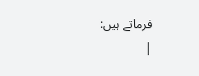فرماتے ہیں:
|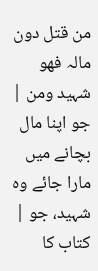من قتل دون مالہ فھو شہید ومن |
جو اپنا مال بچانے میں مارا جائے وہ شہید، جو |
کتاب کا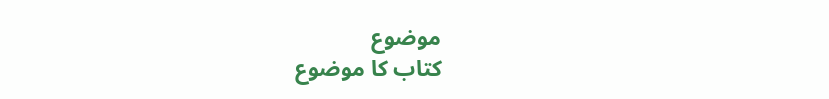موضوع
کتاب کا موضوع